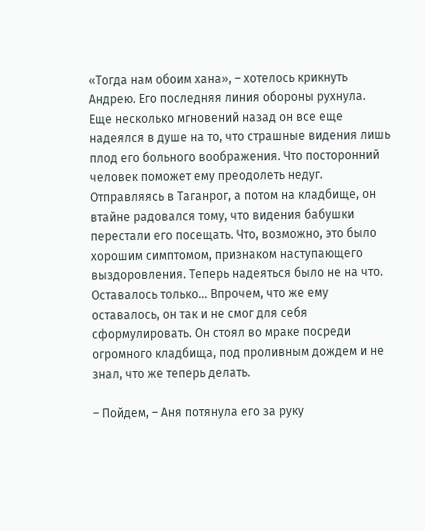«Тогда нам обоим хана», – хотелось крикнуть Андрею. Его последняя линия обороны рухнула. Еще несколько мгновений назад он все еще надеялся в душе на то, что страшные видения лишь плод его больного воображения. Что посторонний человек поможет ему преодолеть недуг. Отправляясь в Таганрог, а потом на кладбище, он втайне радовался тому, что видения бабушки перестали его посещать. Что, возможно, это было хорошим симптомом, признаком наступающего выздоровления. Теперь надеяться было не на что. Оставалось только… Впрочем, что же ему оставалось, он так и не смог для себя сформулировать. Он стоял во мраке посреди огромного кладбища, под проливным дождем и не знал, что же теперь делать.

– Пойдем, – Аня потянула его за руку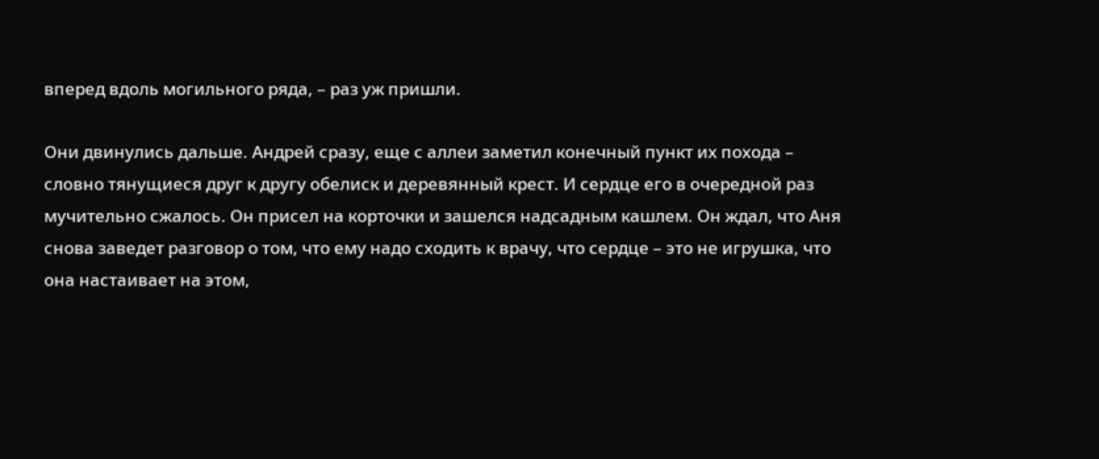вперед вдоль могильного ряда, – раз уж пришли.

Они двинулись дальше. Андрей сразу, еще с аллеи заметил конечный пункт их похода – словно тянущиеся друг к другу обелиск и деревянный крест. И сердце его в очередной раз мучительно сжалось. Он присел на корточки и зашелся надсадным кашлем. Он ждал, что Аня снова заведет разговор о том, что ему надо сходить к врачу, что сердце – это не игрушка, что она настаивает на этом,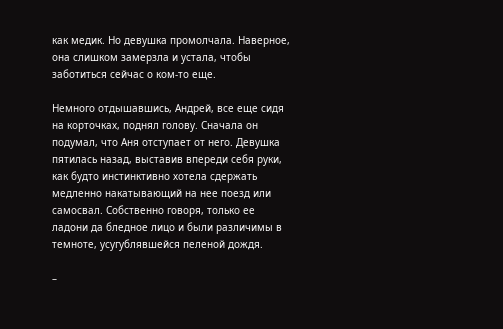как медик. Но девушка промолчала. Наверное, она слишком замерзла и устала, чтобы заботиться сейчас о ком-то еще.

Немного отдышавшись, Андрей, все еще сидя на корточках, поднял голову. Сначала он подумал, что Аня отступает от него. Девушка пятилась назад, выставив впереди себя руки, как будто инстинктивно хотела сдержать медленно накатывающий на нее поезд или самосвал. Собственно говоря, только ее ладони да бледное лицо и были различимы в темноте, усугублявшейся пеленой дождя.

–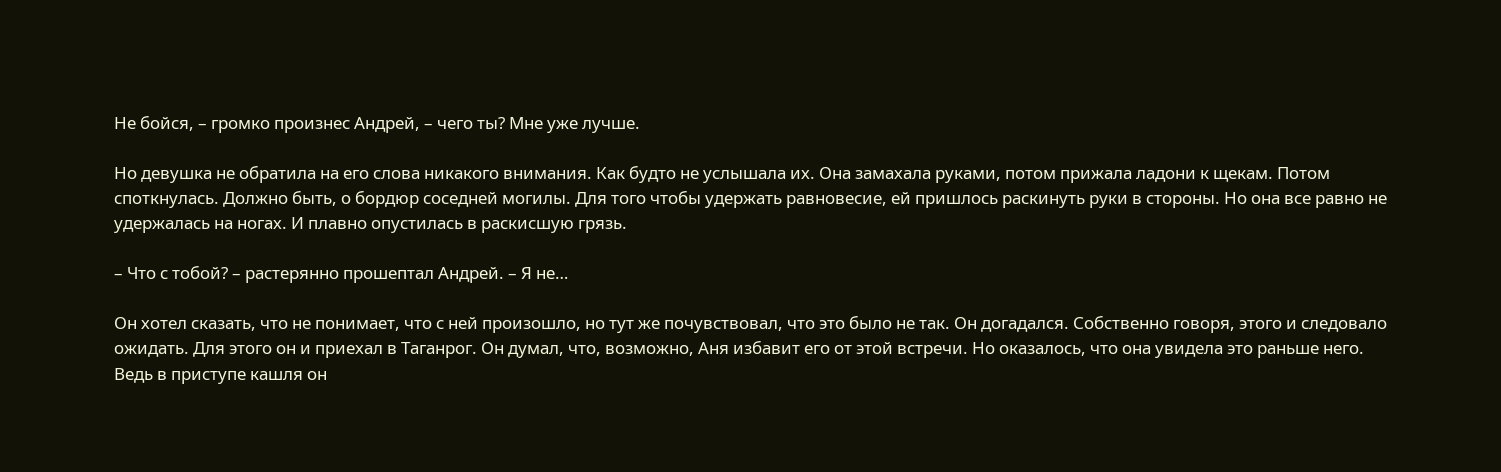Не бойся, – громко произнес Андрей, – чего ты? Мне уже лучше.

Но девушка не обратила на его слова никакого внимания. Как будто не услышала их. Она замахала руками, потом прижала ладони к щекам. Потом споткнулась. Должно быть, о бордюр соседней могилы. Для того чтобы удержать равновесие, ей пришлось раскинуть руки в стороны. Но она все равно не удержалась на ногах. И плавно опустилась в раскисшую грязь.

– Что с тобой? – растерянно прошептал Андрей. – Я не…

Он хотел сказать, что не понимает, что с ней произошло, но тут же почувствовал, что это было не так. Он догадался. Собственно говоря, этого и следовало ожидать. Для этого он и приехал в Таганрог. Он думал, что, возможно, Аня избавит его от этой встречи. Но оказалось, что она увидела это раньше него. Ведь в приступе кашля он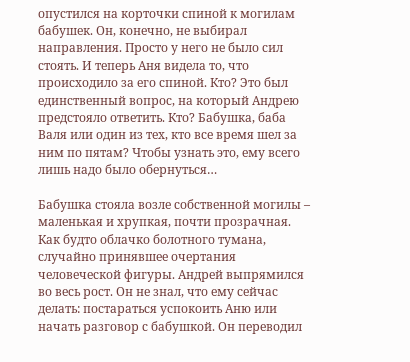опустился на корточки спиной к могилам бабушек. Он, конечно, не выбирал направления. Просто у него не было сил стоять. И теперь Аня видела то, что происходило за его спиной. Кто? Это был единственный вопрос, на который Андрею предстояло ответить. Кто? Бабушка, баба Валя или один из тех, кто все время шел за ним по пятам? Чтобы узнать это, ему всего лишь надо было обернуться…

Бабушка стояла возле собственной могилы – маленькая и хрупкая, почти прозрачная. Как будто облачко болотного тумана, случайно принявшее очертания человеческой фигуры. Андрей выпрямился во весь рост. Он не знал, что ему сейчас делать: постараться успокоить Аню или начать разговор с бабушкой. Он переводил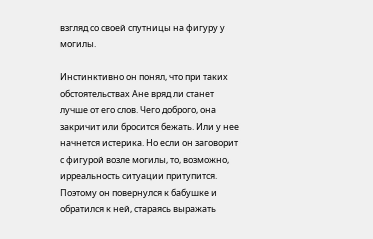взгляд со своей спутницы на фигуру у могилы.

Инстинктивно он понял, что при таких обстоятельствах Ане вряд ли станет лучше от его слов. Чего доброго, она закричит или бросится бежать. Или у нее начнется истерика. Но если он заговорит с фигурой возле могилы, то, возможно, ирреальность ситуации притупится. Поэтому он повернулся к бабушке и обратился к ней, стараясь выражать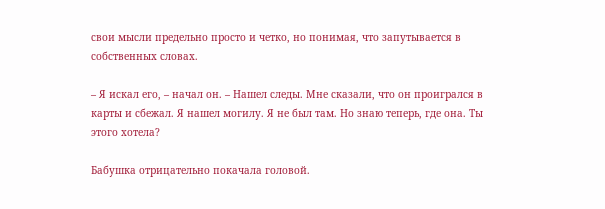свои мысли предельно просто и четко, но понимая, что запутывается в собственных словах.

– Я искал его, – начал он. – Нашел следы. Мне сказали, что он проигрался в карты и сбежал. Я нашел могилу. Я не был там. Но знаю теперь, где она. Ты этого хотела?

Бабушка отрицательно покачала головой.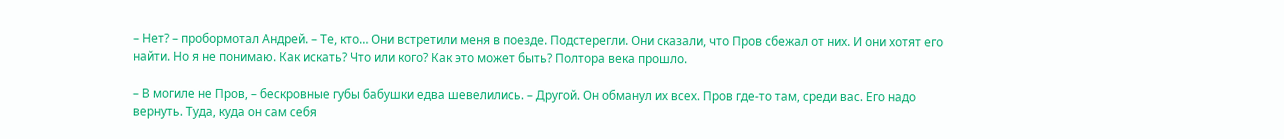– Нет? – пробормотал Андрей. – Те, кто… Они встретили меня в поезде. Подстерегли. Они сказали, что Пров сбежал от них. И они хотят его найти. Но я не понимаю. Как искать? Что или кого? Как это может быть? Полтора века прошло.

– В могиле не Пров, – бескровные губы бабушки едва шевелились. – Другой. Он обманул их всех. Пров где-то там, среди вас. Его надо вернуть. Туда, куда он сам себя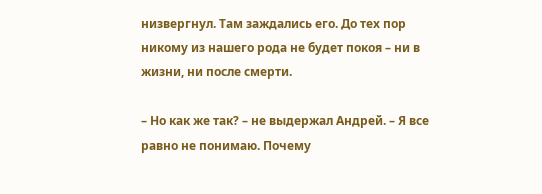низвергнул. Там заждались его. До тех пор никому из нашего рода не будет покоя – ни в жизни, ни после смерти.

– Но как же так? – не выдержал Андрей. – Я все равно не понимаю. Почему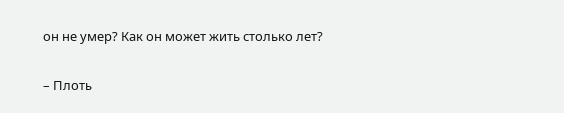он не умер? Как он может жить столько лет?

– Плоть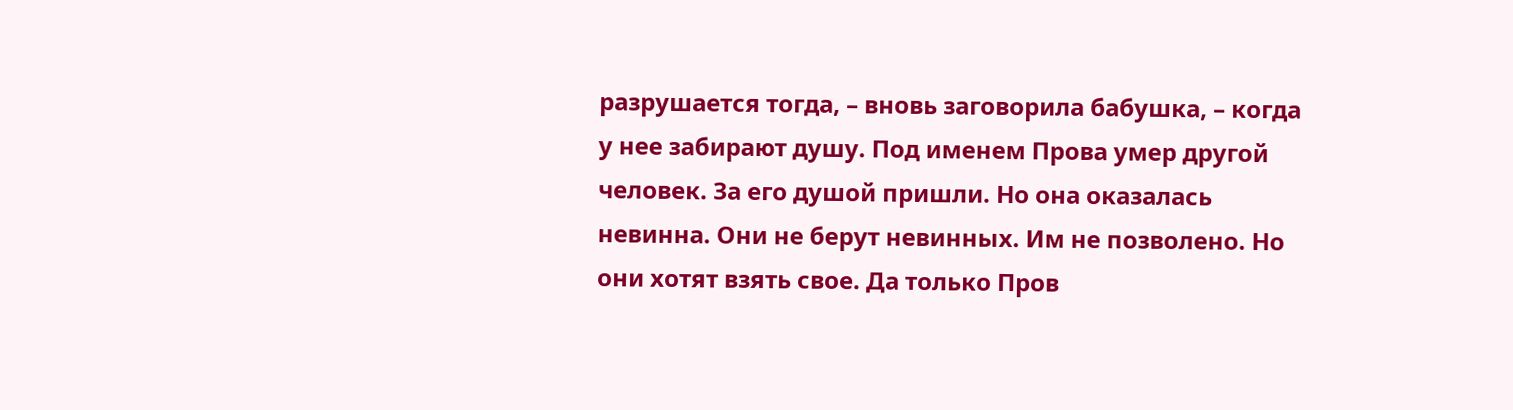разрушается тогда, – вновь заговорила бабушка, – когда у нее забирают душу. Под именем Прова умер другой человек. За его душой пришли. Но она оказалась невинна. Они не берут невинных. Им не позволено. Но они хотят взять свое. Да только Пров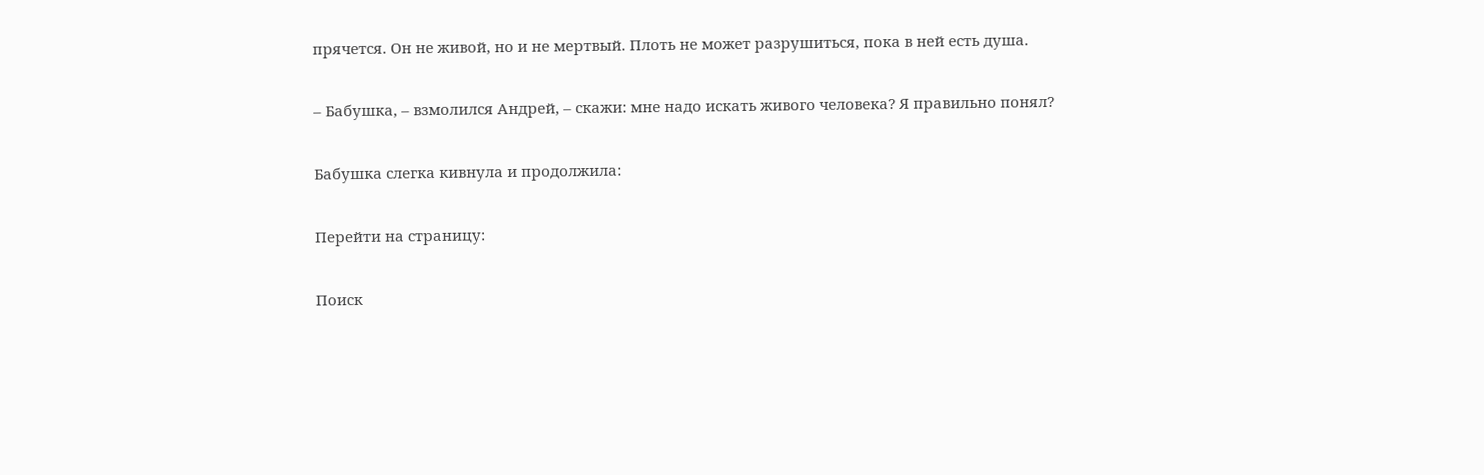прячется. Он не живой, но и не мертвый. Плоть не может разрушиться, пока в ней есть душа.

– Бабушка, – взмолился Андрей, – скажи: мне надо искать живого человека? Я правильно понял?

Бабушка слегка кивнула и продолжила:

Перейти на страницу:

Поиск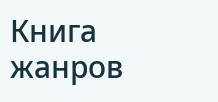Книга жанров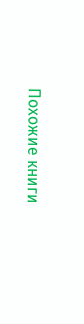Похожие книги